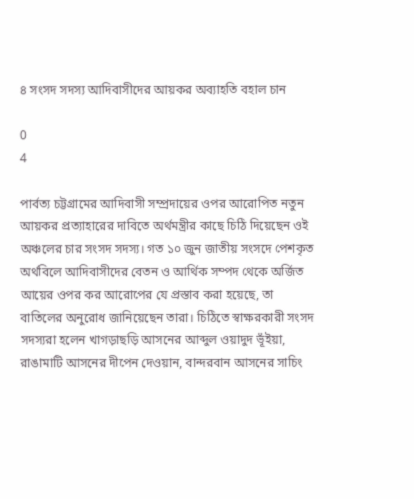৪ সংসদ সদস্য আদিবাসীদের আয়কর অব্যাহতি বহাল চান

0
4

পার্বত্য চট্টগ্রামের আদিবাসী সম্প্রদায়ের ওপর আরোপিত নতুন আয়কর প্রত্যাহারের দাবিতে অর্থমন্ত্রীর কাছে চিঠি দিয়েছেন ওই অঞ্চলের চার সংসদ সদস্য। গত ১০ জুন জাতীয় সংসদে পেশকৃত অর্থবিলে আদিবাসীদের বেতন ও আর্থিক সম্পদ থেকে অর্জিত আয়ের ওপর কর আরোপের যে প্রস্তাব করা হয়েছে, তা বাতিলের অনুরোধ জানিয়েছেন তারা। চিঠিতে স্বাক্ষরকারী সংসদ সদস্যরা হলেন খাগড়াছড়ি আসনের আব্দুল ওয়াদুদ ভূঁইয়া, রাঙামাটি আসনের দীপেন দেওয়ান, বান্দরবান আসনের সাচিং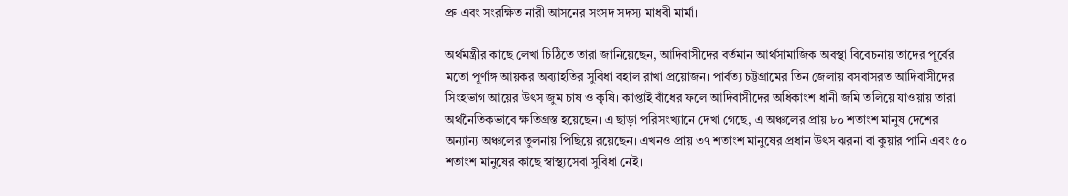প্রু এবং সংরক্ষিত নারী আসনের সংসদ সদস্য মাধবী মার্মা।

অর্থমন্ত্রীর কাছে লেখা চিঠিতে তারা জানিয়েছেন, আদিবাসীদের বর্তমান আর্থসামাজিক অবস্থা বিবেচনায় তাদের পূর্বের মতো পূর্ণাঙ্গ আয়কর অব্যাহতির সুবিধা বহাল রাখা প্রয়োজন। পার্বত্য চট্টগ্রামের তিন জেলায় বসবাসরত আদিবাসীদের সিংহভাগ আয়ের উৎস জুম চাষ ও কৃষি। কাপ্তাই বাঁধের ফলে আদিবাসীদের অধিকাংশ ধানী জমি তলিয়ে যাওয়ায় তারা অর্থনৈতিকভাবে ক্ষতিগ্রস্ত হয়েছেন। এ ছাড়া পরিসংখ্যানে দেখা গেছে, এ অঞ্চলের প্রায় ৮০ শতাংশ মানুষ দেশের অন্যান্য অঞ্চলের তুলনায় পিছিয়ে রয়েছেন। এখনও প্রায় ৩৭ শতাংশ মানুষের প্রধান উৎস ঝরনা বা কুয়ার পানি এবং ৫০ শতাংশ মানুষের কাছে স্বাস্থ্যসেবা সুবিধা নেই।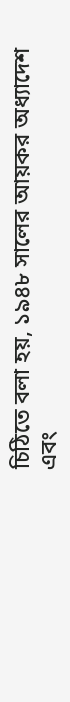চিঠিতে বলা হয়, ১৯৪৮ সালের আয়কর অধ্যাদেশ এবং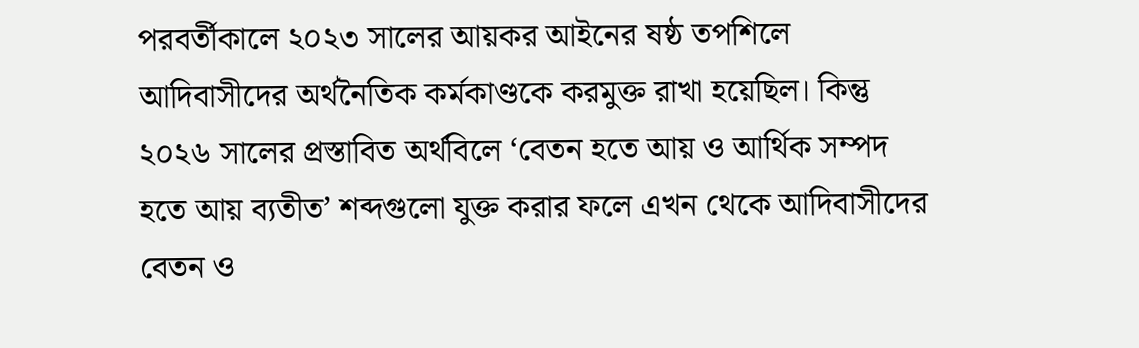পরবর্তীকালে ২০২৩ সালের আয়কর আইনের ষষ্ঠ তপশিলে আদিবাসীদের অর্থনৈতিক কর্মকাণ্ডকে করমুক্ত রাখা হয়েছিল। কিন্তু ২০২৬ সালের প্রস্তাবিত অর্থবিলে ‘বেতন হতে আয় ও আর্থিক সম্পদ হতে আয় ব্যতীত’ শব্দগুলো যুক্ত করার ফলে এখন থেকে আদিবাসীদের বেতন ও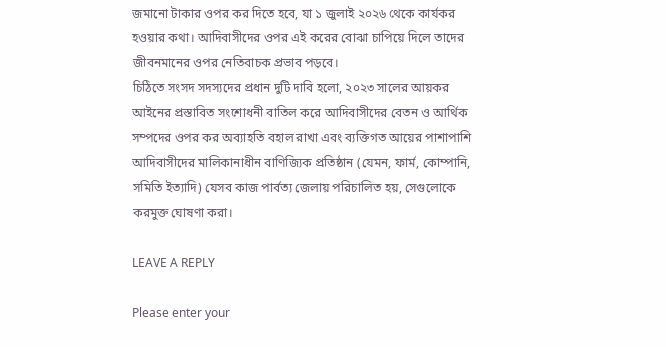জমানো টাকার ওপর কর দিতে হবে, যা ১ জুলাই ২০২৬ থেকে কার্যকর হওয়ার কথা। আদিবাসীদের ওপর এই করের বোঝা চাপিয়ে দিলে তাদের জীবনমানের ওপর নেতিবাচক প্রভাব পড়বে।
চিঠিতে সংসদ সদস্যদের প্রধান দুটি দাবি হলো, ২০২৩ সালের আয়কর আইনের প্রস্তাবিত সংশোধনী বাতিল করে আদিবাসীদের বেতন ও আর্থিক সম্পদের ওপর কর অব্যাহতি বহাল রাখা এবং ব্যক্তিগত আয়ের পাশাপাশি আদিবাসীদের মালিকানাধীন বাণিজ্যিক প্রতিষ্ঠান (যেমন, ফার্ম, কোম্পানি, সমিতি ইত্যাদি) যেসব কাজ পার্বত্য জেলায় পরিচালিত হয়, সেগুলোকে করমুক্ত ঘোষণা করা।

LEAVE A REPLY

Please enter your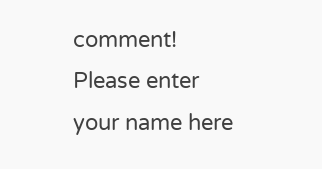comment!
Please enter your name here